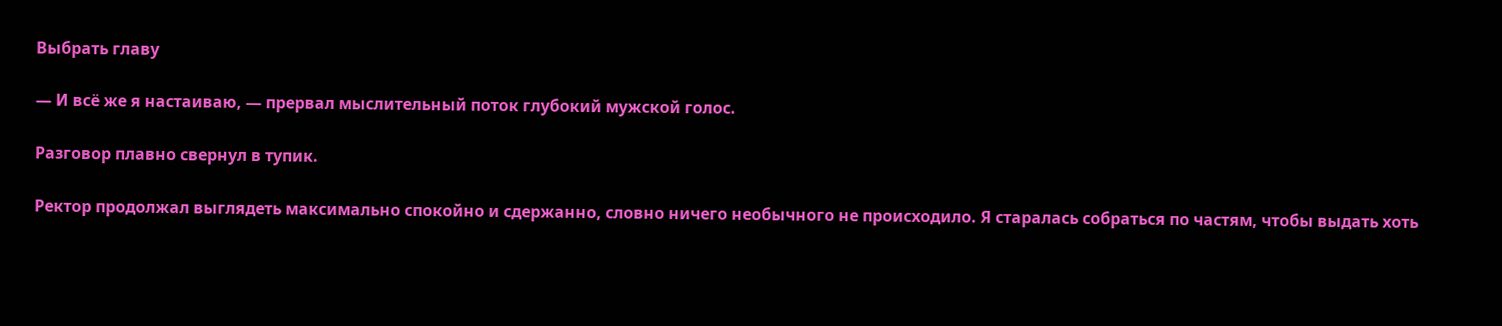Выбрать главу

— И всё же я настаиваю, — прервал мыслительный поток глубокий мужской голос.

Разговор плавно свернул в тупик.

Ректор продолжал выглядеть максимально спокойно и сдержанно, словно ничего необычного не происходило. Я старалась собраться по частям, чтобы выдать хоть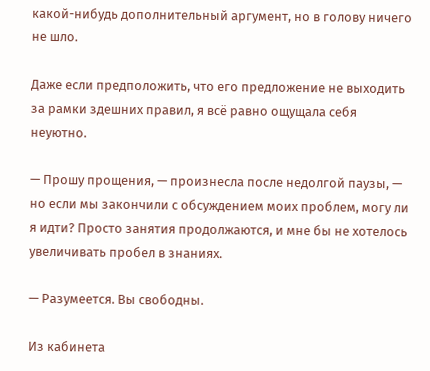какой-нибудь дополнительный аргумент, но в голову ничего не шло.

Даже если предположить, что его предложение не выходить за рамки здешних правил, я всё равно ощущала себя неуютно.

— Прошу прощения, — произнесла после недолгой паузы, — но если мы закончили с обсуждением моих проблем, могу ли я идти? Просто занятия продолжаются, и мне бы не хотелось увеличивать пробел в знаниях.

— Разумеется. Вы свободны.

Из кабинета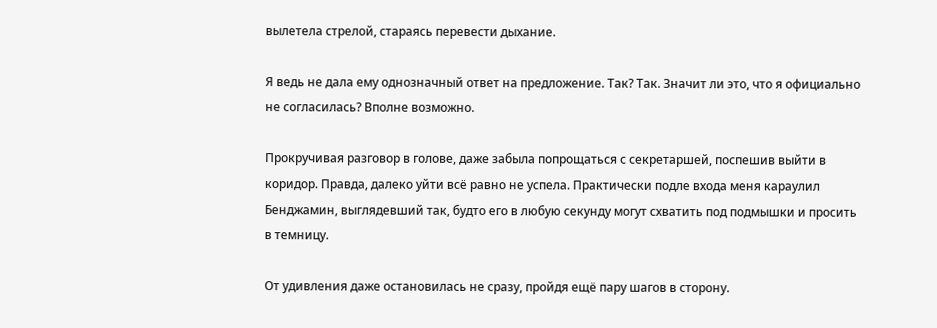вылетела стрелой, стараясь перевести дыхание.

Я ведь не дала ему однозначный ответ на предложение. Так? Так. Значит ли это, что я официально не согласилась? Вполне возможно.

Прокручивая разговор в голове, даже забыла попрощаться с секретаршей, поспешив выйти в коридор. Правда, далеко уйти всё равно не успела. Практически подле входа меня караулил Бенджамин, выглядевший так, будто его в любую секунду могут схватить под подмышки и просить в темницу.

От удивления даже остановилась не сразу, пройдя ещё пару шагов в сторону.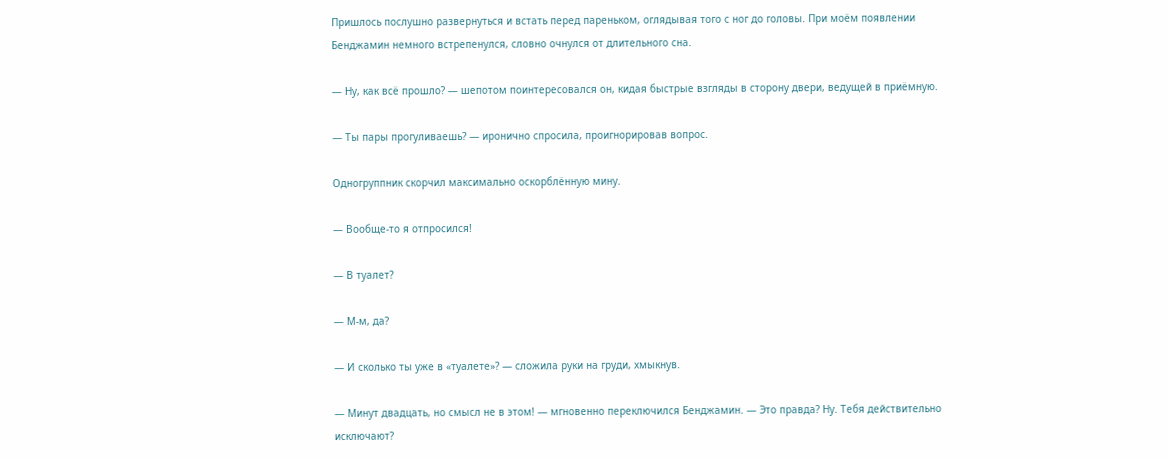Пришлось послушно развернуться и встать перед пареньком, оглядывая того с ног до головы. При моём появлении Бенджамин немного встрепенулся, словно очнулся от длительного сна.

— Ну, как всё прошло? — шепотом поинтересовался он, кидая быстрые взгляды в сторону двери, ведущей в приёмную.

— Ты пары прогуливаешь? — иронично спросила, проигнорировав вопрос.

Одногруппник скорчил максимально оскорблённую мину.

— Вообще-то я отпросился!

— В туалет?

— М-м, да?

— И сколько ты уже в «туалете»? — сложила руки на груди, хмыкнув.

— Минут двадцать, но смысл не в этом! — мгновенно переключился Бенджамин. — Это правда? Ну. Тебя действительно исключают?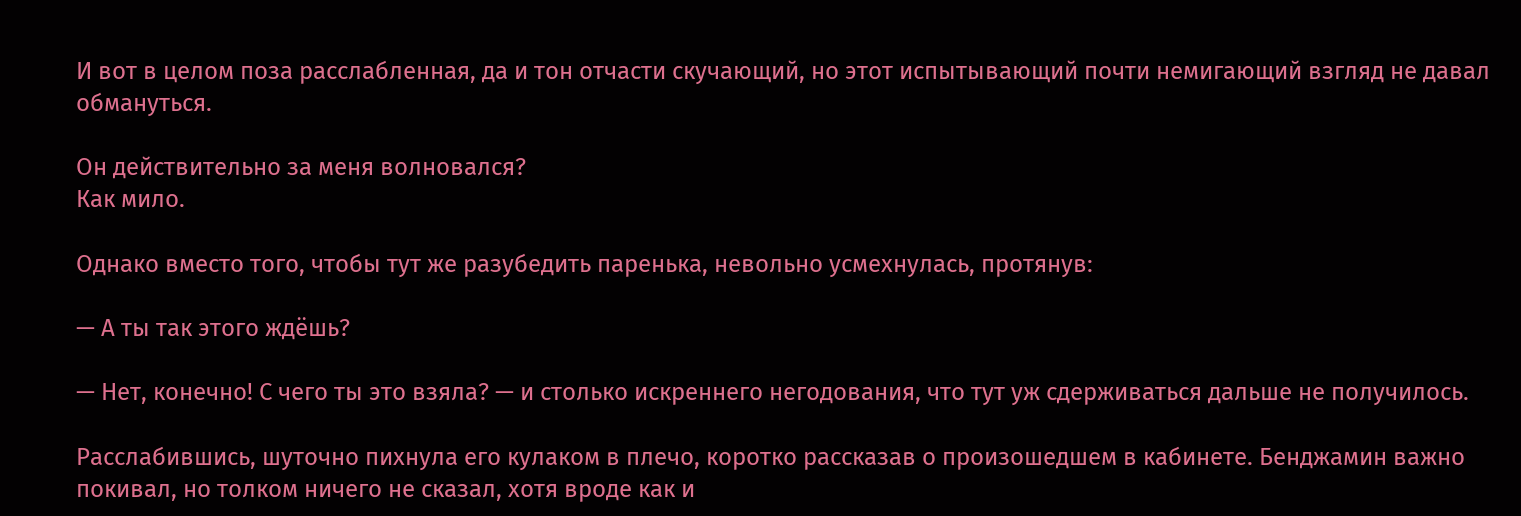И вот в целом поза расслабленная, да и тон отчасти скучающий, но этот испытывающий почти немигающий взгляд не давал обмануться.

Он действительно за меня волновался?
Как мило.

Однако вместо того, чтобы тут же разубедить паренька, невольно усмехнулась, протянув:

— А ты так этого ждёшь?

— Нет, конечно! С чего ты это взяла? — и столько искреннего негодования, что тут уж сдерживаться дальше не получилось.

Расслабившись, шуточно пихнула его кулаком в плечо, коротко рассказав о произошедшем в кабинете. Бенджамин важно покивал, но толком ничего не сказал, хотя вроде как и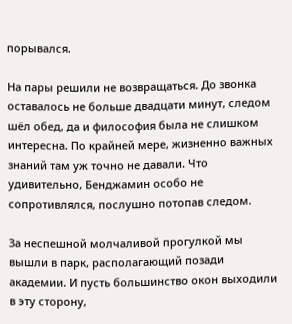порывался.

На пары решили не возвращаться. До звонка оставалось не больше двадцати минут, следом шёл обед, да и философия была не слишком интересна. По крайней мере, жизненно важных знаний там уж точно не давали. Что удивительно, Бенджамин особо не сопротивлялся, послушно потопав следом.

За неспешной молчаливой прогулкой мы вышли в парк, располагающий позади академии. И пусть большинство окон выходили в эту сторону,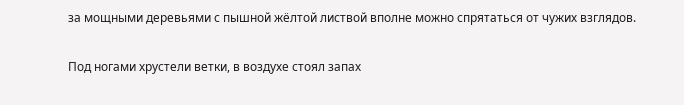за мощными деревьями с пышной жёлтой листвой вполне можно спрятаться от чужих взглядов.

Под ногами хрустели ветки, в воздухе стоял запах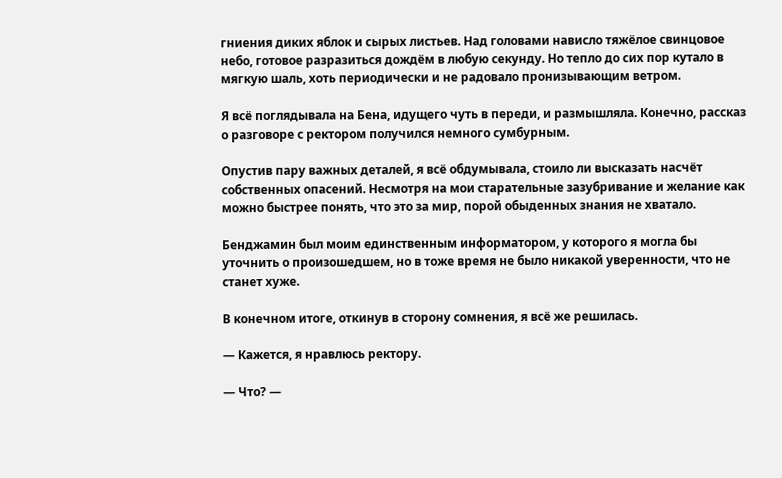гниения диких яблок и сырых листьев. Над головами нависло тяжёлое свинцовое небо, готовое разразиться дождём в любую секунду. Но тепло до сих пор кутало в мягкую шаль, хоть периодически и не радовало пронизывающим ветром.

Я всё поглядывала на Бена, идущего чуть в переди, и размышляла. Конечно, рассказ о разговоре с ректором получился немного сумбурным.

Опустив пару важных деталей, я всё обдумывала, стоило ли высказать насчёт собственных опасений. Несмотря на мои старательные зазубривание и желание как можно быстрее понять, что это за мир, порой обыденных знания не хватало.

Бенджамин был моим единственным информатором, у которого я могла бы уточнить о произошедшем, но в тоже время не было никакой уверенности, что не станет хуже.

В конечном итоге, откинув в сторону сомнения, я всё же решилась.

— Кажется, я нравлюсь ректору.

— Что? —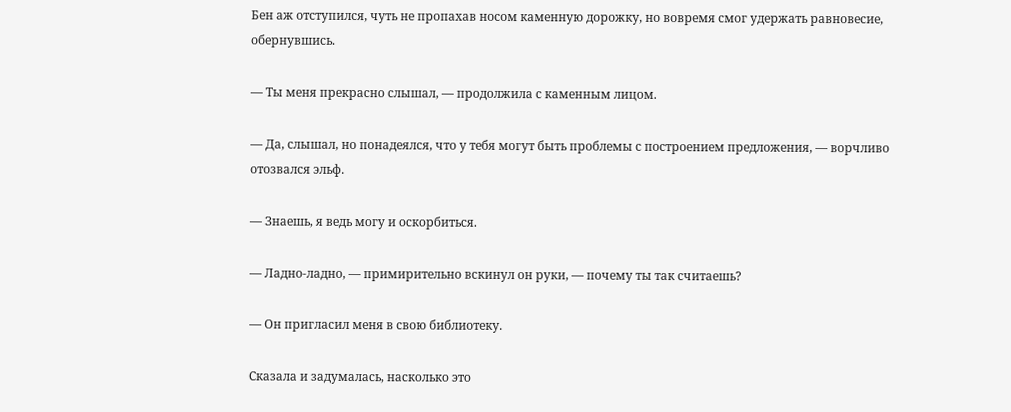Бен аж отступился, чуть не пропахав носом каменную дорожку, но вовремя смог удержать равновесие, обернувшись.

— Ты меня прекрасно слышал, — продолжила с каменным лицом.

— Да, слышал, но понадеялся, что у тебя могут быть проблемы с построением предложения, — ворчливо отозвался эльф.

— Знаешь, я ведь могу и оскорбиться.

— Ладно-ладно, — примирительно вскинул он руки, — почему ты так считаешь?

— Он пригласил меня в свою библиотеку.

Сказала и задумалась, насколько это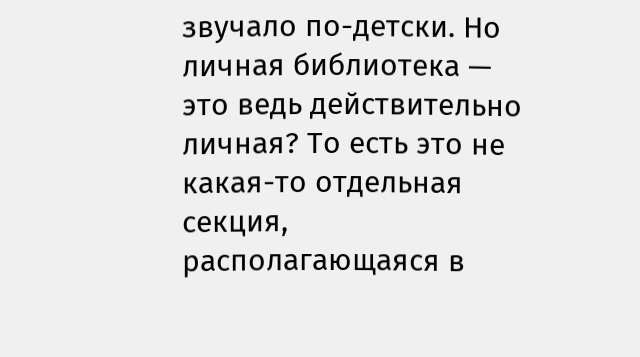звучало по-детски. Но личная библиотека — это ведь действительно личная? То есть это не какая-то отдельная секция, располагающаяся в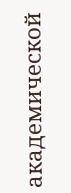академической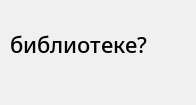библиотеке?